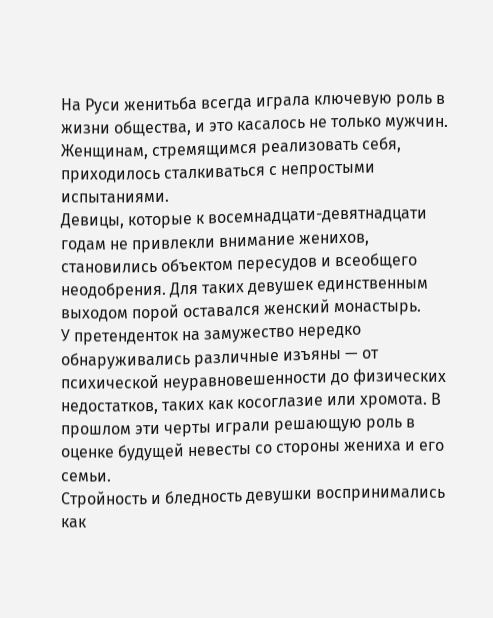На Руси женитьба всегда играла ключевую роль в жизни общества, и это касалось не только мужчин. Женщинам, стремящимся реализовать себя, приходилось сталкиваться с непростыми испытаниями.
Девицы, которые к восемнадцати-девятнадцати годам не привлекли внимание женихов, становились объектом пересудов и всеобщего неодобрения. Для таких девушек единственным выходом порой оставался женский монастырь.
У претенденток на замужество нередко обнаруживались различные изъяны — от психической неуравновешенности до физических недостатков, таких как косоглазие или хромота. В прошлом эти черты играли решающую роль в оценке будущей невесты со стороны жениха и его семьи.
Стройность и бледность девушки воспринимались как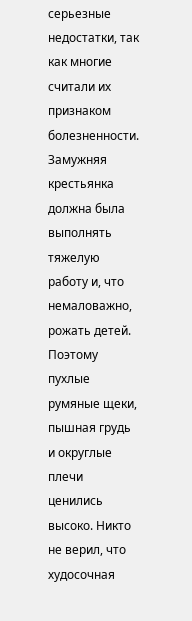серьезные недостатки, так как многие считали их признаком болезненности. Замужняя крестьянка должна была выполнять тяжелую работу и, что немаловажно, рожать детей. Поэтому пухлые румяные щеки, пышная грудь и округлые плечи ценились высоко. Никто не верил, что худосочная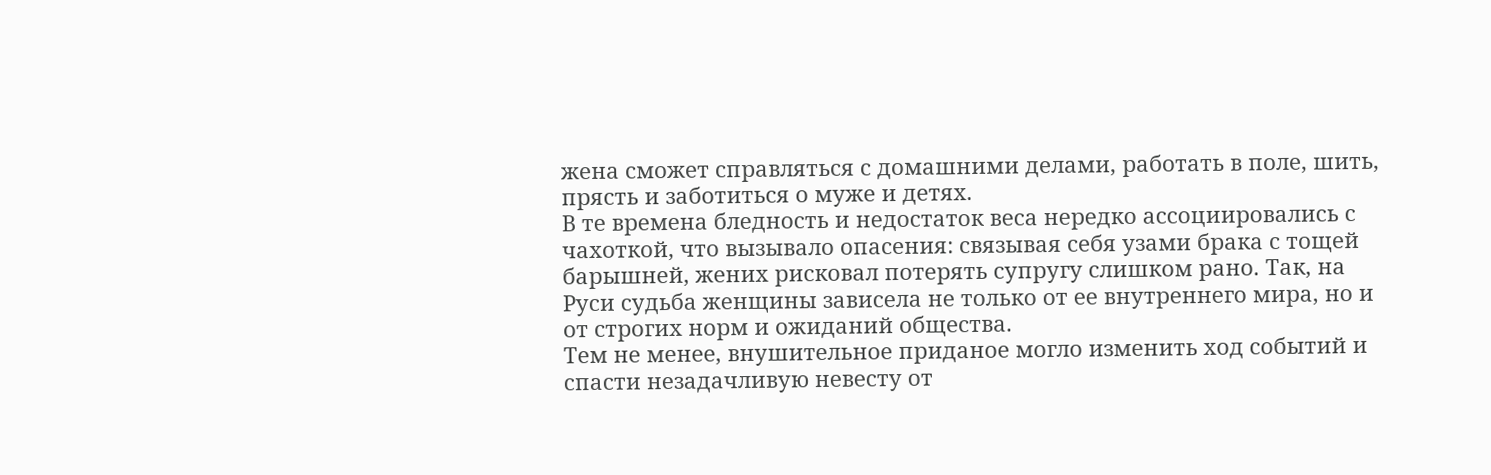жена сможет справляться с домашними делами, работать в поле, шить, прясть и заботиться о муже и детях.
В те времена бледность и недостаток веса нередко ассоциировались с чахоткой, что вызывало опасения: связывая себя узами брака с тощей барышней, жених рисковал потерять супругу слишком рано. Так, на Руси судьба женщины зависела не только от ее внутреннего мира, но и от строгих норм и ожиданий общества.
Тем не менее, внушительное приданое могло изменить ход событий и спасти незадачливую невесту от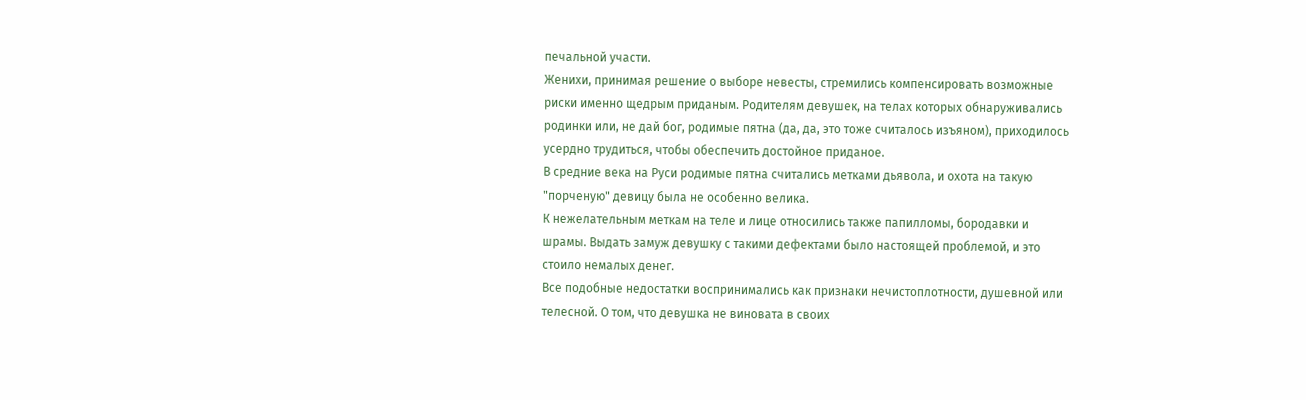печальной участи.
Женихи, принимая решение о выборе невесты, стремились компенсировать возможные риски именно щедрым приданым. Родителям девушек, на телах которых обнаруживались родинки или, не дай бог, родимые пятна (да, да, это тоже считалось изъяном), приходилось усердно трудиться, чтобы обеспечить достойное приданое.
В средние века на Руси родимые пятна считались метками дьявола, и охота на такую "порченую" девицу была не особенно велика.
К нежелательным меткам на теле и лице относились также папилломы, бородавки и шрамы. Выдать замуж девушку с такими дефектами было настоящей проблемой, и это стоило немалых денег.
Все подобные недостатки воспринимались как признаки нечистоплотности, душевной или телесной. О том, что девушка не виновата в своих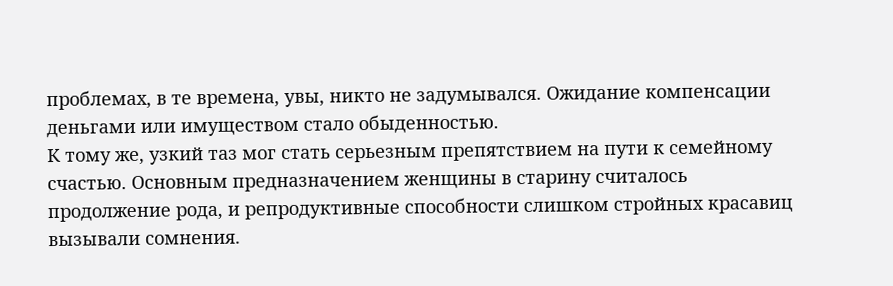проблемах, в те времена, увы, никто не задумывался. Ожидание компенсации деньгами или имуществом стало обыденностью.
К тому же, узкий таз мог стать серьезным препятствием на пути к семейному счастью. Основным предназначением женщины в старину считалось продолжение рода, и репродуктивные способности слишком стройных красавиц вызывали сомнения.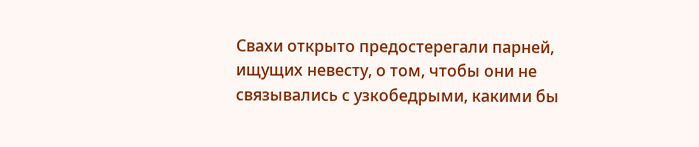Свахи открыто предостерегали парней, ищущих невесту, о том, чтобы они не связывались с узкобедрыми, какими бы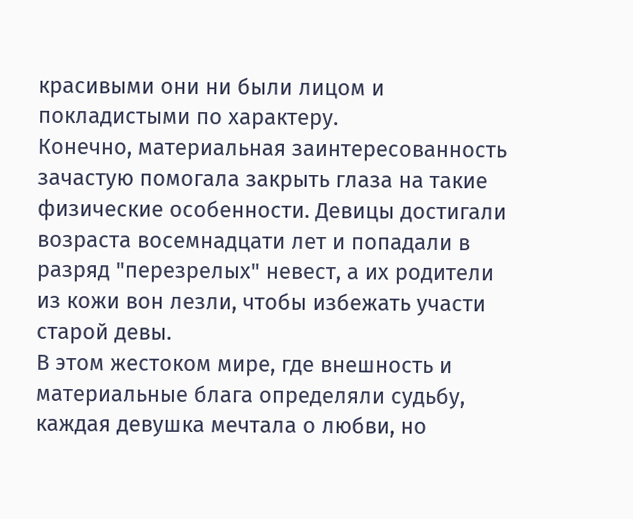красивыми они ни были лицом и покладистыми по характеру.
Конечно, материальная заинтересованность зачастую помогала закрыть глаза на такие физические особенности. Девицы достигали возраста восемнадцати лет и попадали в разряд "перезрелых" невест, а их родители из кожи вон лезли, чтобы избежать участи старой девы.
В этом жестоком мире, где внешность и материальные блага определяли судьбу, каждая девушка мечтала о любви, но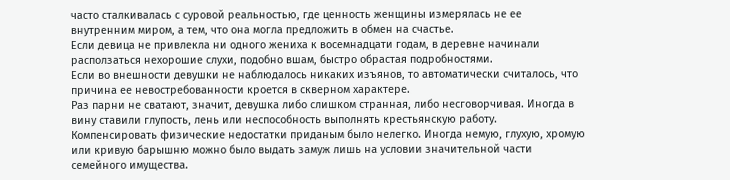часто сталкивалась с суровой реальностью, где ценность женщины измерялась не ее внутренним миром, а тем, что она могла предложить в обмен на счастье.
Если девица не привлекла ни одного жениха к восемнадцати годам, в деревне начинали расползаться нехорошие слухи, подобно вшам, быстро обрастая подробностями.
Если во внешности девушки не наблюдалось никаких изъянов, то автоматически считалось, что причина ее невостребованности кроется в скверном характере.
Раз парни не сватают, значит, девушка либо слишком странная, либо несговорчивая. Иногда в вину ставили глупость, лень или неспособность выполнять крестьянскую работу.
Компенсировать физические недостатки приданым было нелегко. Иногда немую, глухую, хромую или кривую барышню можно было выдать замуж лишь на условии значительной части семейного имущества.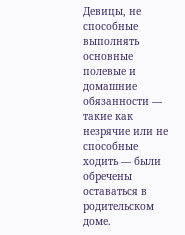Девицы, не способные выполнять основные полевые и домашние обязанности — такие как незрячие или не способные ходить — были обречены оставаться в родительском доме.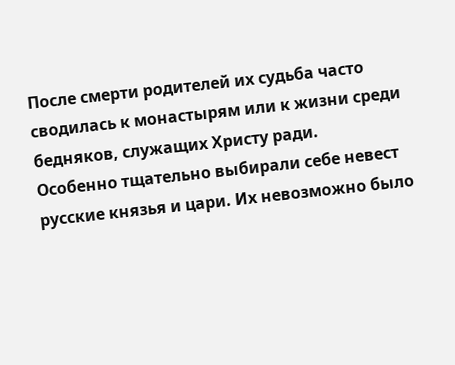После смерти родителей их судьба часто сводилась к монастырям или к жизни среди бедняков, служащих Христу ради.
Особенно тщательно выбирали себе невест русские князья и цари. Их невозможно было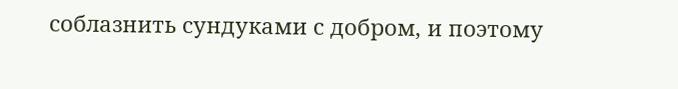соблазнить сундуками с добром, и поэтому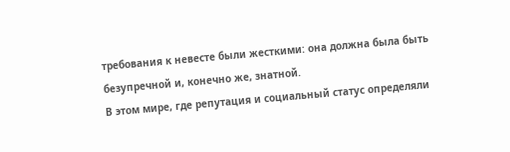требования к невесте были жесткими: она должна была быть безупречной и, конечно же, знатной.
В этом мире, где репутация и социальный статус определяли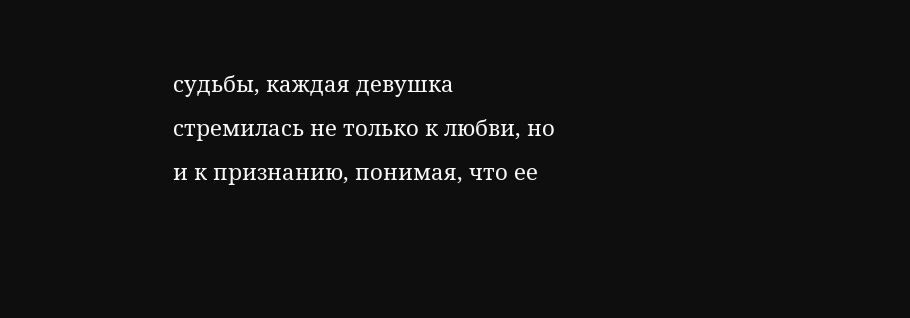судьбы, каждая девушка стремилась не только к любви, но и к признанию, понимая, что ее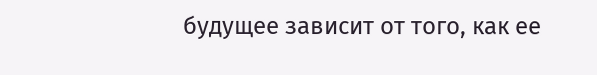будущее зависит от того, как ее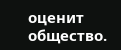оценит общество.